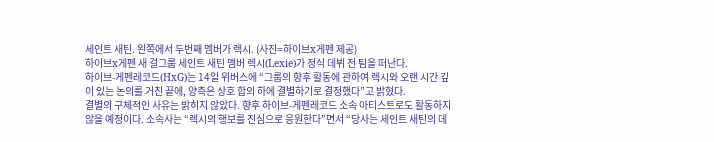세인트 새틴. 왼쪽에서 두번째 멤버가 렉시. (사진=하이브x게펜 제공)
하이브x게펜 새 걸그룹 세인트 새틴 멤버 렉시(Lexie)가 정식 데뷔 전 팀을 떠난다.
하이브-게펜레코드(HxG)는 14일 위버스에 “그룹의 향후 활동에 관하여 렉시와 오랜 시간 깊이 있는 논의를 거친 끝에, 양측은 상호 합의 하에 결별하기로 결정했다”고 밝혔다.
결별의 구체적인 사유는 밝히지 않았다. 향후 하이브-게펜레코드 소속 아티스트로도 활동하지 않을 예정이다. 소속사는 “렉시의 행보를 진심으로 응원한다”면서 “당사는 세인트 새틴의 데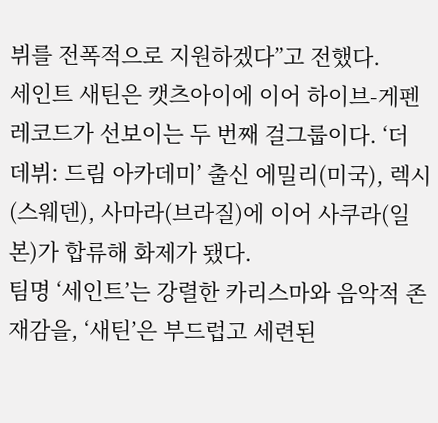뷔를 전폭적으로 지원하겠다”고 전했다.
세인트 새틴은 캣츠아이에 이어 하이브-게펜레코드가 선보이는 두 번째 걸그룹이다. ‘더 데뷔: 드림 아카데미’ 출신 에밀리(미국), 렉시(스웨덴), 사마라(브라질)에 이어 사쿠라(일본)가 합류해 화제가 됐다.
팀명 ‘세인트’는 강렬한 카리스마와 음악적 존재감을, ‘새틴’은 부드럽고 세련된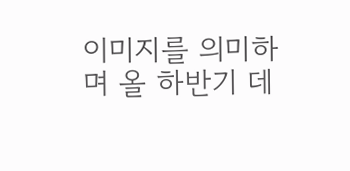이미지를 의미하며 올 하반기 데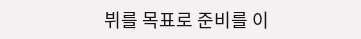뷔를 목표로 준비를 이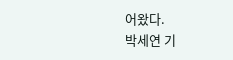어왔다.
박세연 기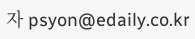자 psyon@edaily.co.kr